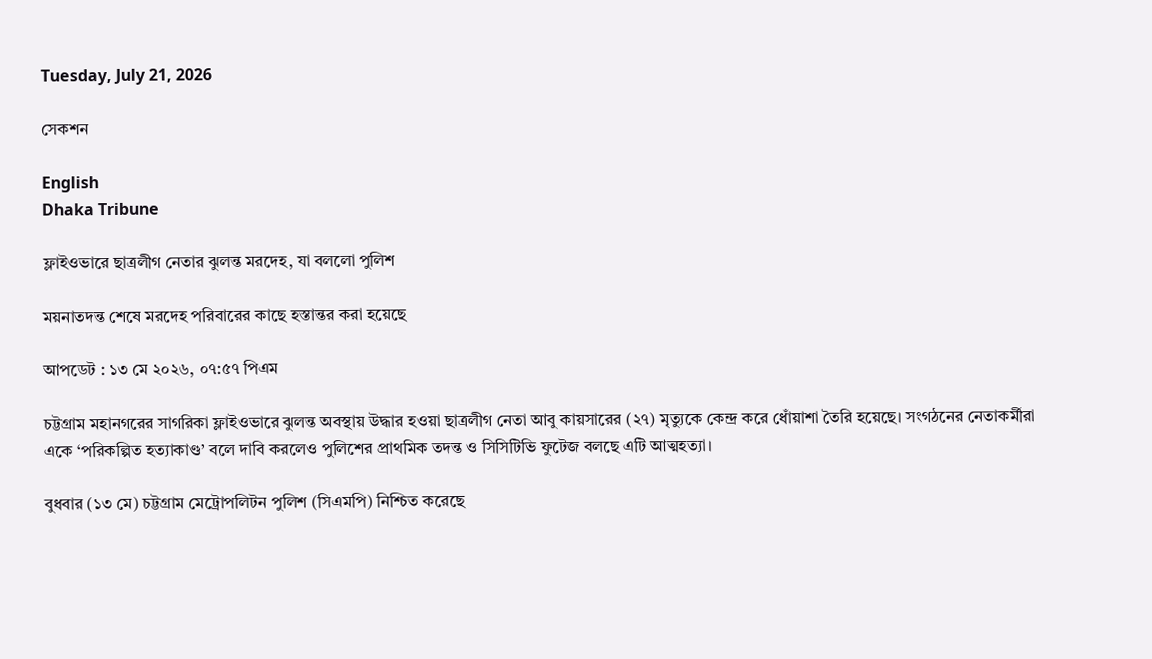Tuesday, July 21, 2026

সেকশন

English
Dhaka Tribune

ফ্লাইওভারে ছাত্রলীগ নেতার ঝুলন্ত মরদেহ, যা বললো পুলিশ

ময়নাতদন্ত শেষে মরদেহ পরিবারের কাছে হস্তান্তর করা হয়েছে

আপডেট : ১৩ মে ২০২৬, ০৭:৫৭ পিএম

চট্টগ্রাম মহানগরের সাগরিকা ফ্লাইওভারে ঝুলন্ত অবস্থায় উদ্ধার হওয়া ছাত্রলীগ নেতা আবু কায়সারের (২৭) মৃত্যুকে কেন্দ্র করে ধোঁয়াশা তৈরি হয়েছে। সংগঠনের নেতাকর্মীরা একে ‌‘পরিকল্পিত হত্যাকাণ্ড’ বলে দাবি করলেও পুলিশের প্রাথমিক তদন্ত ও সিসিটিভি ফুটেজ বলছে এটি আত্মহত্যা।

বুধবার (১৩ মে) চট্টগ্রাম মেট্রোপলিটন পুলিশ (সিএমপি) নিশ্চিত করেছে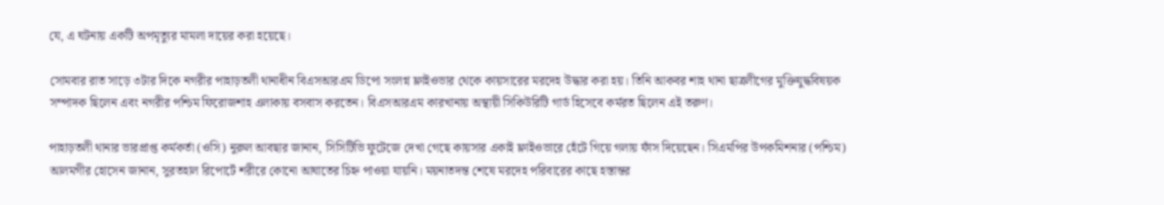যে, এ ঘটনায় একটি অপমৃত্যুর মামলা দায়ের করা হয়েছে।

সোমবার রাত সাড়ে ৩টার দিকে নগরীর পাহাড়তলী থানাধীন বিএসআরএম ডিপো সংলগ্ন ফ্লাইওভার থেকে কায়সারের মরদেহ উদ্ধার করা হয়। তিনি আকবর শাহ থানা ছাত্রলীগের মুক্তিযুদ্ধবিষয়ক সম্পাদক ছিলেন এবং নগরীর পশ্চিম ফিরোজশাহ এলাকায় বসবাস করতেন। বিএসআরএম কারখানায় অস্থায়ী সিকিউরিটি গার্ড হিসেবে কর্মরত ছিলেন এই তরুণ।

পাহাড়তলী থানার ভারপ্রাপ্ত কর্মকর্তা (ওসি) নুরুল আবছার জানান, সিসিটিভি ফুটেজে দেখা গেছে কায়সার একাই ফ্লাইওভারে হেঁটে গিয়ে গলায় ফাঁস দিয়েছেন। সিএমপির উপকমিশনার (পশ্চিম) আলমগীর হোসেন জানান, সুরতহাল রিপোর্টে শরীরে কোনো আঘাতের চিহ্ন পাওয়া যায়নি। ময়নাতদন্ত শেষে মরদেহ পরিবারের কাছে হস্তান্তর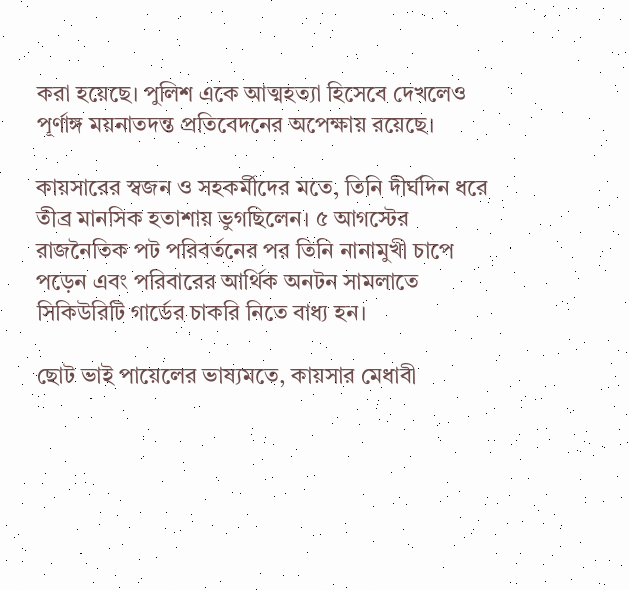করা হয়েছে। পুলিশ একে আত্মহত্যা হিসেবে দেখলেও পূর্ণাঙ্গ ময়নাতদন্ত প্রতিবেদনের অপেক্ষায় রয়েছে।

কায়সারের স্বজন ও সহকর্মীদের মতে, তিনি দীর্ঘদিন ধরে তীব্র মানসিক হতাশায় ভুগছিলেন। ৫ আগস্টের রাজনৈতিক পট পরিবর্তনের পর তিনি নানামুখী চাপে পড়েন এবং পরিবারের আর্থিক অনটন সামলাতে সিকিউরিটি গার্ডের চাকরি নিতে বাধ্য হন।

ছোট ভাই পায়েলের ভাষ্যমতে, কায়সার মেধাবী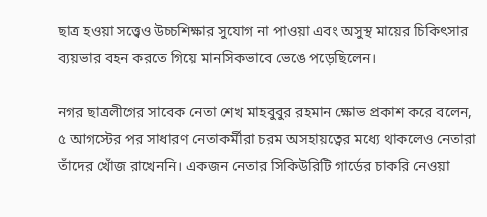ছাত্র হওয়া সত্ত্বেও উচ্চশিক্ষার সুযোগ না পাওয়া এবং অসুস্থ মায়ের চিকিৎসার ব্যয়ভার বহন করতে গিয়ে মানসিকভাবে ভেঙে পড়েছিলেন।

নগর ছাত্রলীগের সাবেক নেতা শেখ মাহবুবুর রহমান ক্ষোভ প্রকাশ করে বলেন, ৫ আগস্টের পর সাধারণ নেতাকর্মীরা চরম অসহায়ত্বের মধ্যে থাকলেও নেতারা তাঁদের খোঁজ রাখেননি। একজন নেতার সিকিউরিটি গার্ডের চাকরি নেওয়া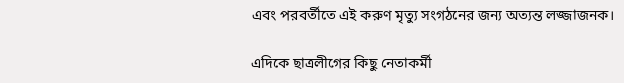এবং পরবর্তীতে এই করুণ মৃত্যু সংগঠনের জন্য অত্যন্ত লজ্জাজনক।

এদিকে ছাত্রলীগের কিছু নেতাকর্মী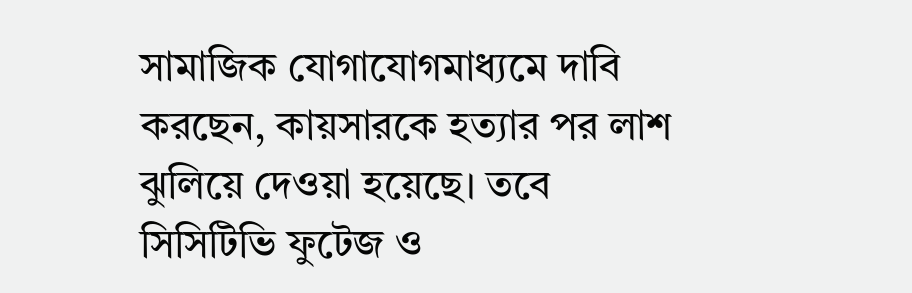সামাজিক যোগাযোগমাধ্যমে দাবি করছেন, কায়সারকে হত্যার পর লাশ ঝুলিয়ে দেওয়া হয়েছে। তবে সিসিটিভি ফুটেজ ও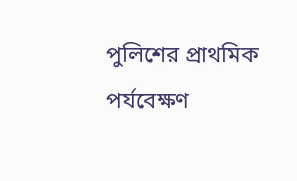পুলিশের প্রাথমিক পর্যবেক্ষণ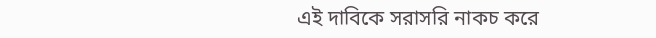এই দাবিকে সরাসরি নাকচ করে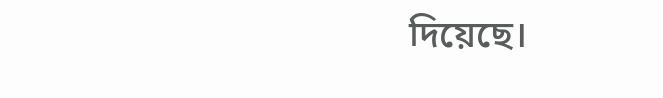দিয়েছে।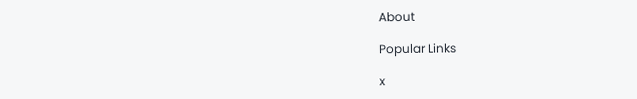About

Popular Links

x